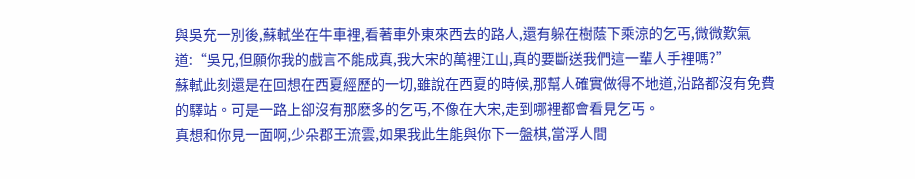與吳充一別後,蘇軾坐在牛車裡,看著車外東來西去的路人,還有躲在樹蔭下乘涼的乞丐,微微歎氣道:“吳兄,但願你我的戲言不能成真,我大宋的萬裡江山,真的要斷送我們這一輩人手裡嗎?”
蘇軾此刻還是在回想在西夏經歷的一切,雖說在西夏的時候,那幫人確實做得不地道,沿路都沒有免費的驛站。可是一路上卻沒有那麽多的乞丐,不像在大宋,走到哪裡都會看見乞丐。
真想和你見一面啊,少朵郡王流雲,如果我此生能與你下一盤棋,當浮人間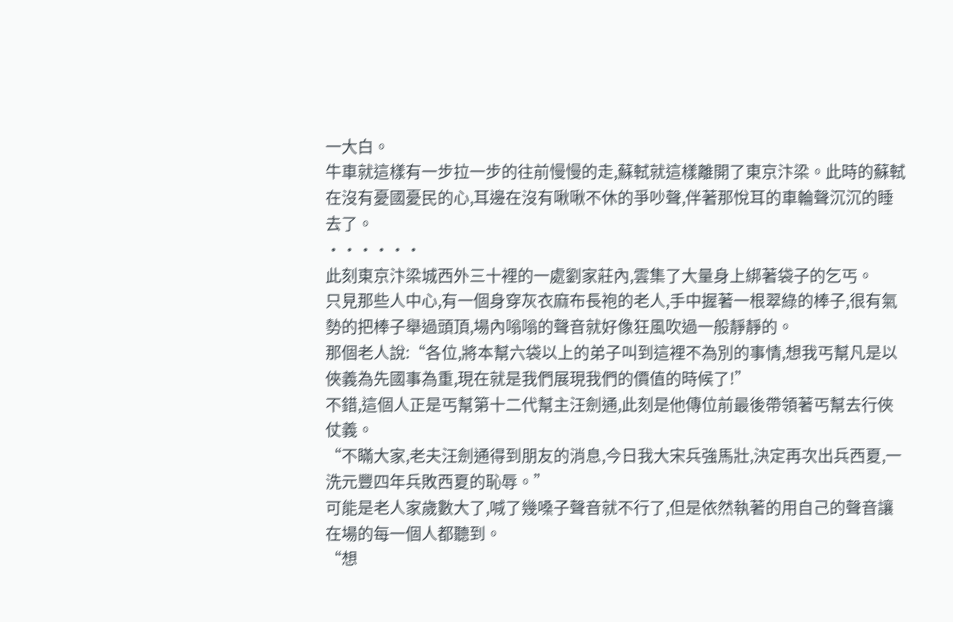一大白。
牛車就這樣有一步拉一步的往前慢慢的走,蘇軾就這樣離開了東京汴梁。此時的蘇軾在沒有憂國憂民的心,耳邊在沒有啾啾不休的爭吵聲,伴著那悅耳的車輪聲沉沉的睡去了。
······
此刻東京汴梁城西外三十裡的一處劉家莊內,雲集了大量身上綁著袋子的乞丐。
只見那些人中心,有一個身穿灰衣麻布長袍的老人,手中握著一根翠綠的棒子,很有氣勢的把棒子舉過頭頂,場內嗡嗡的聲音就好像狂風吹過一般靜靜的。
那個老人說:“各位,將本幫六袋以上的弟子叫到這裡不為別的事情,想我丐幫凡是以俠義為先國事為重,現在就是我們展現我們的價值的時候了!”
不錯,這個人正是丐幫第十二代幫主汪劍通,此刻是他傳位前最後帶領著丐幫去行俠仗義。
“不瞞大家,老夫汪劍通得到朋友的消息,今日我大宋兵強馬壯,決定再次出兵西夏,一洗元豐四年兵敗西夏的恥辱。”
可能是老人家歲數大了,喊了幾嗓子聲音就不行了,但是依然執著的用自己的聲音讓在場的每一個人都聽到。
“想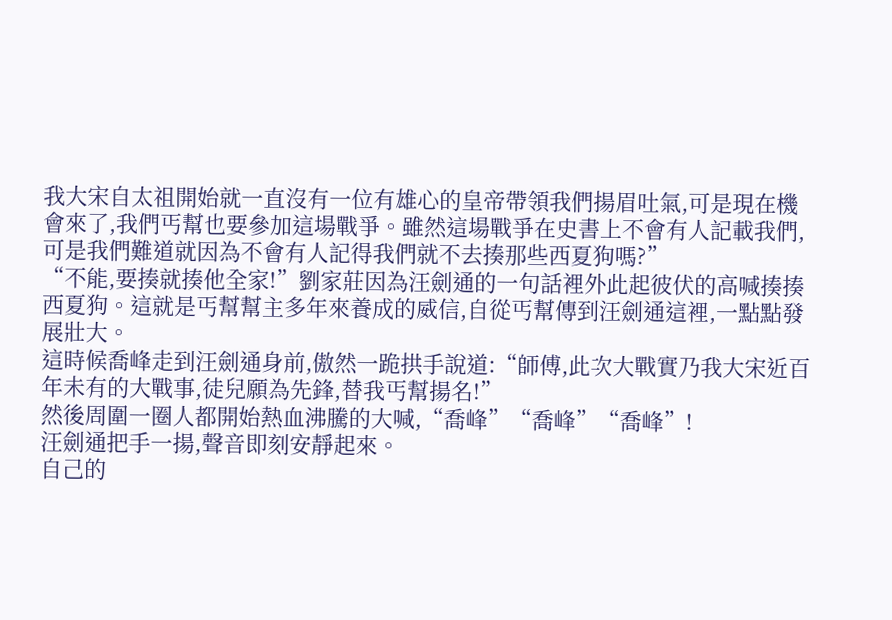我大宋自太祖開始就一直沒有一位有雄心的皇帝帶領我們揚眉吐氣,可是現在機會來了,我們丐幫也要參加這場戰爭。雖然這場戰爭在史書上不會有人記載我們,可是我們難道就因為不會有人記得我們就不去揍那些西夏狗嗎?”
“不能,要揍就揍他全家!”劉家莊因為汪劍通的一句話裡外此起彼伏的高喊揍揍西夏狗。這就是丐幫幫主多年來養成的威信,自從丐幫傳到汪劍通這裡,一點點發展壯大。
這時候喬峰走到汪劍通身前,傲然一跪拱手說道:“師傅,此次大戰實乃我大宋近百年未有的大戰事,徒兒願為先鋒,替我丐幫揚名!”
然後周圍一圈人都開始熱血沸騰的大喊,“喬峰”“喬峰”“喬峰”!
汪劍通把手一揚,聲音即刻安靜起來。
自己的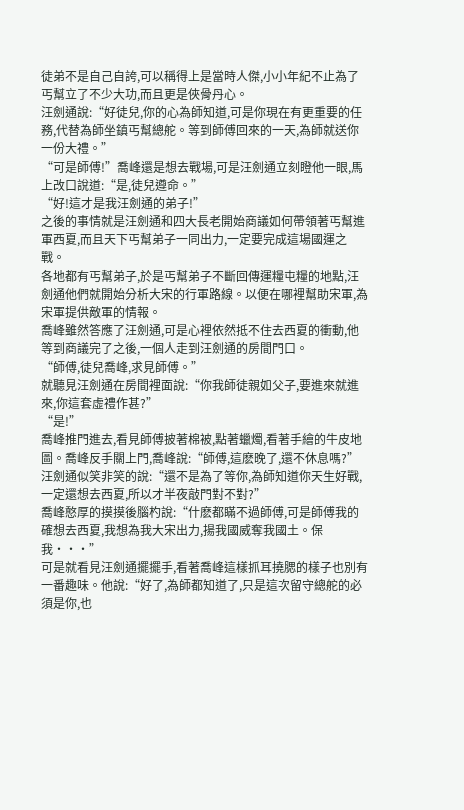徒弟不是自己自誇,可以稱得上是當時人傑,小小年紀不止為了丐幫立了不少大功,而且更是俠骨丹心。
汪劍通說:“好徒兒,你的心為師知道,可是你現在有更重要的任務,代替為師坐鎮丐幫總舵。等到師傅回來的一天,為師就送你一份大禮。”
“可是師傅!”喬峰還是想去戰場,可是汪劍通立刻瞪他一眼,馬上改口說道:“是,徒兒遵命。”
“好!這才是我汪劍通的弟子!”
之後的事情就是汪劍通和四大長老開始商議如何帶領著丐幫進軍西夏,而且天下丐幫弟子一同出力,一定要完成這場國運之戰。
各地都有丐幫弟子,於是丐幫弟子不斷回傳運糧屯糧的地點,汪劍通他們就開始分析大宋的行軍路線。以便在哪裡幫助宋軍,為宋軍提供敵軍的情報。
喬峰雖然答應了汪劍通,可是心裡依然抵不住去西夏的衝動,他等到商議完了之後,一個人走到汪劍通的房間門口。
“師傅,徒兒喬峰,求見師傅。”
就聽見汪劍通在房間裡面說:“你我師徒親如父子,要進來就進來,你這套虛禮作甚?”
“是!”
喬峰推門進去,看見師傅披著棉被,點著蠟燭,看著手繪的牛皮地圖。喬峰反手關上門,喬峰說:“師傅,這麽晚了,還不休息嗎?”
汪劍通似笑非笑的說:“還不是為了等你,為師知道你天生好戰,一定還想去西夏,所以才半夜敲門對不對?”
喬峰憨厚的摸摸後腦杓說:“什麽都瞞不過師傅,可是師傅我的確想去西夏,我想為我大宋出力,揚我國威奪我國土。保我···”
可是就看見汪劍通擺擺手,看著喬峰這樣抓耳撓腮的樣子也別有一番趣味。他說:“好了,為師都知道了,只是這次留守總舵的必須是你,也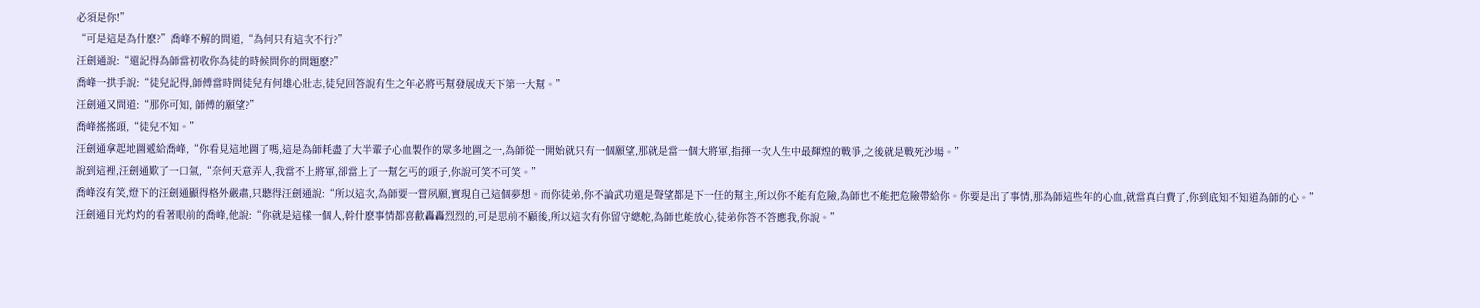必須是你!”
“可是這是為什麽?”喬峰不解的問道,“為何只有這次不行?”
汪劍通說:“還記得為師當初收你為徒的時候問你的問題麽?”
喬峰一拱手說:“徒兒記得,師傅當時問徒兒有何雄心壯志,徒兒回答說有生之年必將丐幫發展成天下第一大幫。”
汪劍通又問道:“那你可知, 師傅的願望?”
喬峰搖搖頭,“徒兒不知。”
汪劍通拿起地圖遞給喬峰,“你看見這地圖了嗎,這是為師耗盡了大半輩子心血製作的眾多地圖之一,為師從一開始就只有一個願望,那就是當一個大將軍,指揮一次人生中最輝煌的戰爭,之後就是戰死沙場。”
說到這裡,汪劍通歎了一口氣,“奈何天意弄人,我當不上將軍,卻當上了一幫乞丐的頭子,你說可笑不可笑。”
喬峰沒有笑,燈下的汪劍通顯得格外嚴肅,只聽得汪劍通說:“所以這次,為師要一嘗夙願,實現自己這個夢想。而你徒弟,你不論武功還是聲望都是下一任的幫主,所以你不能有危險,為師也不能把危險帶給你。你要是出了事情,那為師這些年的心血,就當真白費了,你到底知不知道為師的心。”
汪劍通目光灼灼的看著眼前的喬峰,他說:“你就是這樣一個人,幹什麽事情都喜歡轟轟烈烈的,可是思前不顧後,所以這次有你留守總舵,為師也能放心,徒弟你答不答應我,你說。”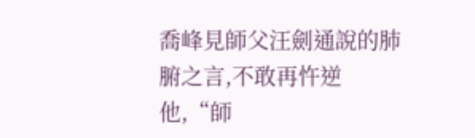喬峰見師父汪劍通說的肺腑之言,不敢再忤逆他,“師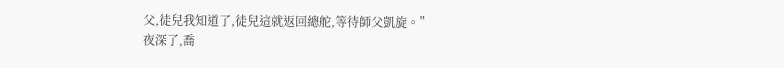父,徒兒我知道了,徒兒這就返回總舵,等待師父凱旋。”
夜深了,喬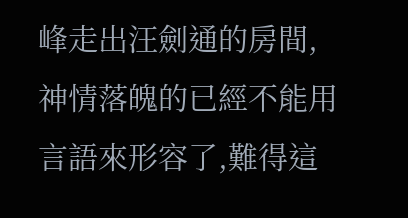峰走出汪劍通的房間,神情落魄的已經不能用言語來形容了,難得這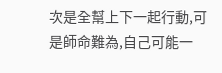次是全幫上下一起行動,可是師命難為,自己可能一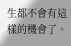生都不會有這樣的機會了。